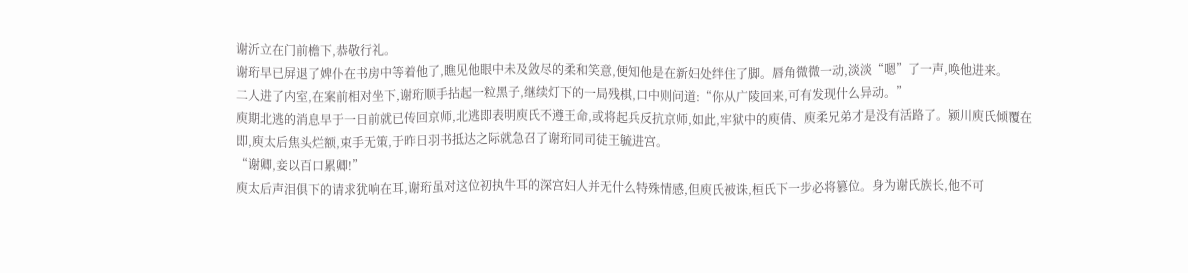谢沂立在门前檐下,恭敬行礼。
谢珩早已屏退了婢仆在书房中等着他了,瞧见他眼中未及敛尽的柔和笑意,便知他是在新妇处绊住了脚。唇角微微一动,淡淡“嗯”了一声,唤他进来。
二人进了内室,在案前相对坐下,谢珩顺手拈起一粒黑子,继续灯下的一局残棋,口中则问道:“你从广陵回来,可有发现什么异动。”
庾期北逃的消息早于一日前就已传回京师,北逃即表明庾氏不遵王命,或将起兵反抗京师,如此,牢狱中的庾倩、庾柔兄弟才是没有活路了。颍川庾氏倾覆在即,庾太后焦头烂额,束手无策,于昨日羽书抵达之际就急召了谢珩同司徒王毓进宫。
“谢卿,妾以百口累卿!”
庾太后声泪俱下的请求犹响在耳,谢珩虽对这位初执牛耳的深宫妇人并无什么特殊情感,但庾氏被诛,桓氏下一步必将篡位。身为谢氏族长,他不可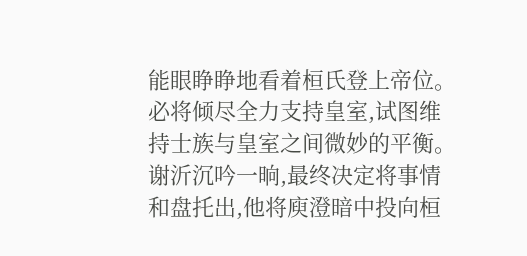能眼睁睁地看着桓氏登上帝位。必将倾尽全力支持皇室,试图维持士族与皇室之间微妙的平衡。
谢沂沉吟一晌,最终决定将事情和盘托出,他将庾澄暗中投向桓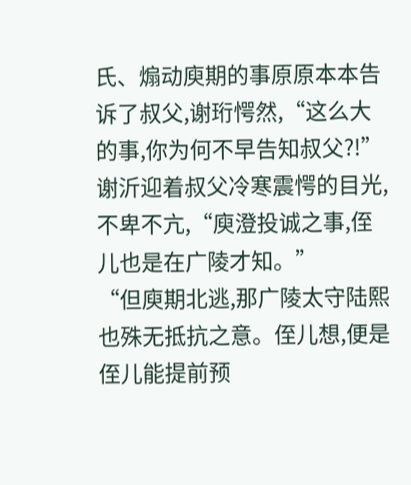氏、煽动庾期的事原原本本告诉了叔父,谢珩愕然,“这么大的事,你为何不早告知叔父?!”
谢沂迎着叔父冷寒震愕的目光,不卑不亢,“庾澄投诚之事,侄儿也是在广陵才知。”
“但庾期北逃,那广陵太守陆熙也殊无抵抗之意。侄儿想,便是侄儿能提前预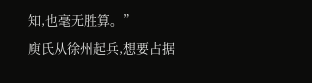知,也毫无胜算。”
庾氏从徐州起兵,想要占据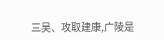三吴、攻取建康,广陵是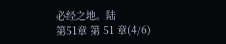必经之地。陆
第51章 第 51 章(4/6)